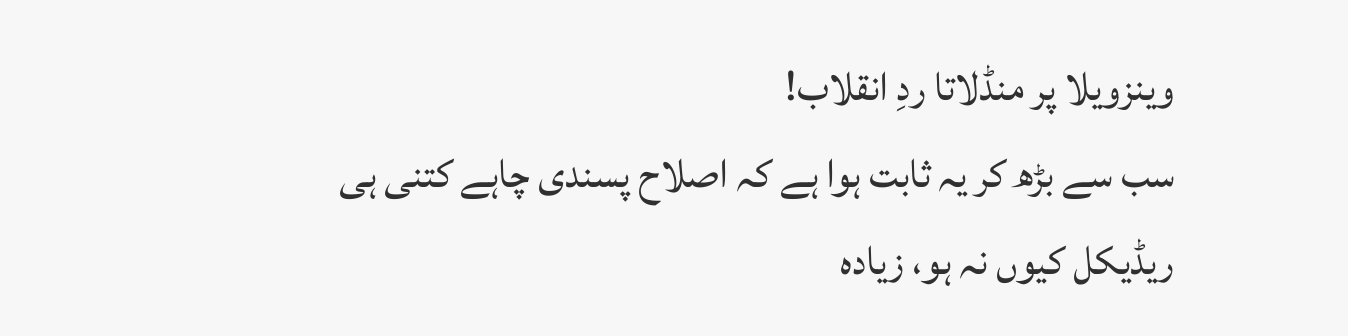وینزویلا پر منڈلاتا ردِ انقلاب!
سب سے بڑھ کر یہ ثابت ہوا ہے کہ اصلاح پسندی چاہے کتنی ہی ریڈیکل کیوں نہ ہو، زیادہ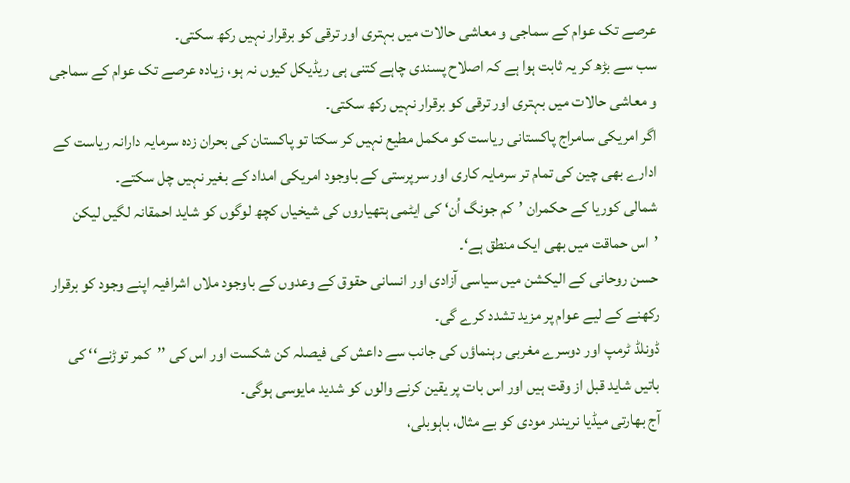عرصے تک عوام کے سماجی و معاشی حالات میں بہتری اور ترقی کو برقرار نہیں رکھ سکتی۔
سب سے بڑھ کر یہ ثابت ہوا ہے کہ اصلاح پسندی چاہے کتنی ہی ریڈیکل کیوں نہ ہو، زیادہ عرصے تک عوام کے سماجی و معاشی حالات میں بہتری اور ترقی کو برقرار نہیں رکھ سکتی۔
اگر امریکی سامراج پاکستانی ریاست کو مکمل مطیع نہیں کر سکتا تو پاکستان کی بحران زدہ سرمایہ دارانہ ریاست کے ادارے بھی چین کی تمام تر سرمایہ کاری اور سرپرستی کے باوجود امریکی امداد کے بغیر نہیں چل سکتے۔
شمالی کوریا کے حکمران ’کم جونگ اُن‘ کی ایٹمی ہتھیاروں کی شیخیاں کچھ لوگوں کو شاید احمقانہ لگیں لیکن ’اس حماقت میں بھی ایک منطق ہے‘۔
حسن روحانی کے الیکشن میں سیاسی آزادی اور انسانی حقوق کے وعدوں کے باوجود ملاں اشرافیہ اپنے وجود کو برقرار رکھنے کے لیے عوام پر مزید تشدد کرے گی۔
ڈونلڈ ٹرمپ اور دوسرے مغربی رہنماؤں کی جانب سے داعش کی فیصلہ کن شکست اور اس کی ’’کمر توڑنے‘‘ کی باتیں شاید قبل از وقت ہیں اور اس بات پر یقین کرنے والوں کو شدید مایوسی ہوگی۔
آج بھارتی میڈیا نریندر مودی کو بے مثال، باہوبلی،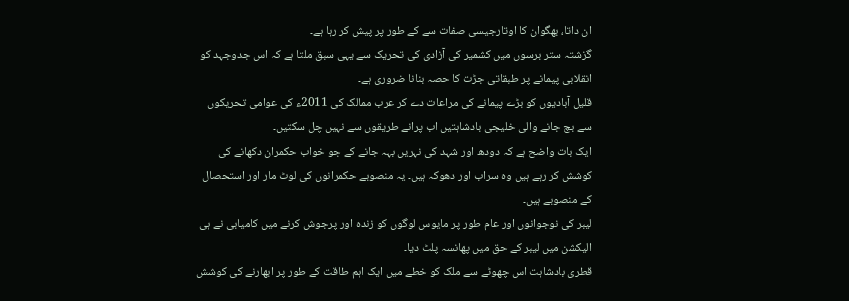ان داتا، بھگوان کا اوتارجیسی صفات سے کے طور پر پیش کر رہا ہے۔
گزشتہ ستر برسوں میں کشمیر کی آزادی کی تحریک سے یہی سبق ملتا ہے کہ اس جدوجہد کو انقلابی پیمانے پر طبقاتی جڑت کا حصہ بنانا ضروری ہے۔
قلیل آبادیوں کو بڑے پیمانے کی مراعات دے کر عرب ممالک کی 2011ء کی عوامی تحریکوں سے بچ جانے والی خلیجی بادشاہتیں اب پرانے طریقوں سے نہیں چل سکتیں۔
ایک بات واضح ہے کہ دودھ اور شہد کی نہریں بہہ جانے کے جو خواب حکمران دکھانے کی کوشش کر رہے ہیں وہ سراب اور دھوکہ ہیں۔ یہ منصوبے حکمرانوں کی لوٹ مار اور استحصال کے منصوبے ہیں۔
لیبر کی نوجوانوں اور عام طور پر مایوس لوگوں کو زندہ اور پرجوش کرنے میں کامیابی نے ہی الیکشن میں لیبر کے حق میں پھانسہ پلٹ دیا۔
قطری بادشاہت اس چھوٹے سے ملک کو خطے میں ایک اہم طاقت کے طور پر ابھارنے کی کوشش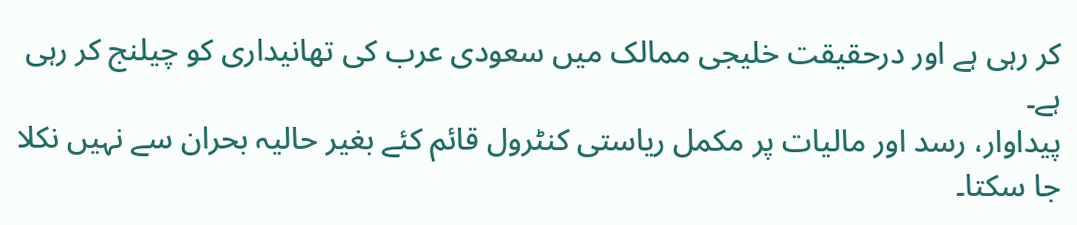کر رہی ہے اور درحقیقت خلیجی ممالک میں سعودی عرب کی تھانیداری کو چیلنج کر رہی ہے۔
پیداوار، رسد اور مالیات پر مکمل ریاستی کنٹرول قائم کئے بغیر حالیہ بحران سے نہیں نکلا جا سکتا۔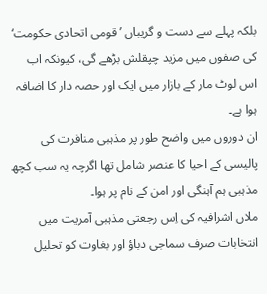بلکہ پہلے سے دست و گریباں ’قومی اتحادی حکومت‘ کی صفوں میں مزید چپقلش بڑھے گی، کیونکہ اب اس لوٹ مار کے بازار میں ایک اور حصہ دار کا اضافہ ہوا ہے۔
ان دوروں میں واضح طور پر مذہبی منافرت کی پالیسی کے احیا کا عنصر شامل تھا اگرچہ یہ سب کچھ مذہبی ہم آہنگی اور امن کے نام پر ہوا۔
ملاں اشرافیہ کی اِس رجعتی مذہبی آمریت میں انتخابات صرف سماجی دباؤ اور بغاوت کو تحلیل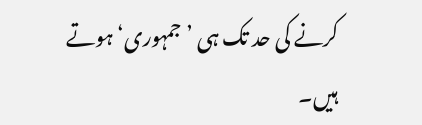کرنے کی حد تک ہی ’جمہوری‘ ہوتے ہیں۔